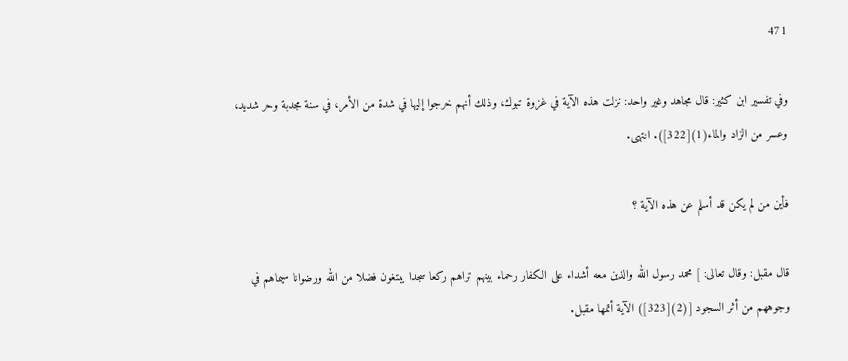471

وفي تفسير ابن كثير: قال مجاهد وغير واحد: نزلت هذه الآية في غزوة تبوك، وذلك أنهم خرجوا إليها في شدة من الأمر، في سنة مجدبة وحر شديد، وعسر من الزاد والماء(1)[322]). انتهى.

فأين من لم يكن قد أسلم عن هذه الآية ؟

قال مقبل: وقال تعالى: ] محمد رسول الله والذين معه أشداء على الكفار رحماء بينهم تراهم ركعا سجدا يبتغون فضلا من الله ورضوانا سيماهم في وجوههم من أثر السجود [(2)[323]) الآية أتمها مقبل.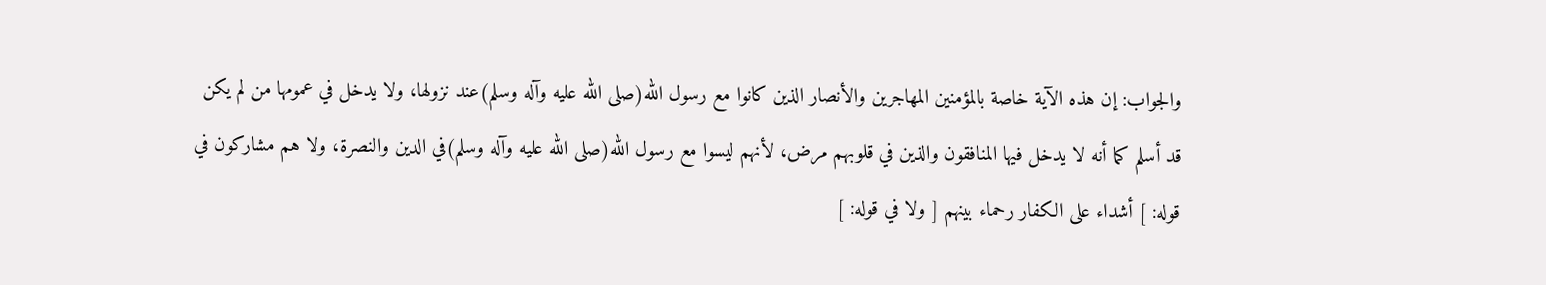والجواب: إن هذه الآية خاصة بالمؤمنين المهاجرين والأنصار الذين كانوا مع رسول الله(صلى الله عليه وآله وسلم)عند نزولها، ولا يدخل في عمومها من لم يكن قد أسلم كما أنه لا يدخل فيها المنافقون والذين في قلوبهم مرض، لأنهم ليسوا مع رسول الله(صلى الله عليه وآله وسلم)في الدين والنصرة، ولا هم مشاركون في قوله: ] أشداء على الكفار رحماء بينهم [ ولا في قوله: ]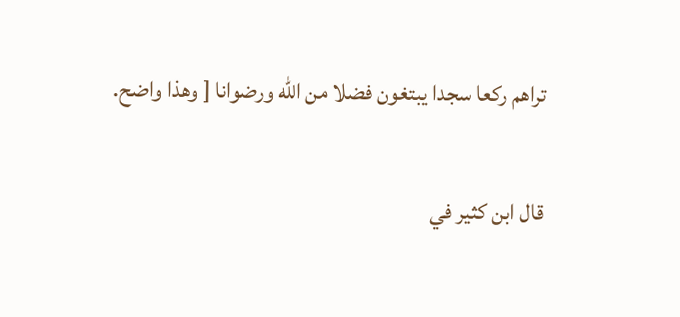تراهم ركعا سجدا يبتغون فضلا من الله ورضوانا [ وهذا واضح.

قال ابن كثير في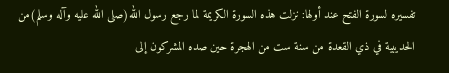تفسيره لسورة الفتح عند أولها: نزلت هذه السورة الكريمة لما رجع رسول الله(صلى الله عليه وآله وسلم)من الحديبية في ذي القعدة من سنة ست من الهجرة حين صده المشركون إلى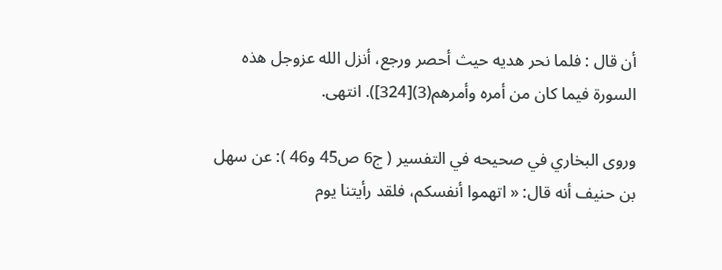أن قال : فلما نحر هديه حيث أحصر ورجع، أنزل الله عزوجل هذه السورة فيما كان من أمره وأمرهم(3)[324]). انتهى.

وروى البخاري في صحيحه في التفسير ( ج6 ص45 و46 ): عن سهل بن حنيف أنه قال: « اتهموا أنفسكم، فلقد رأيتنا يوم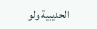الحديبية ولو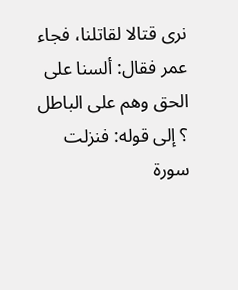نرى قتالا لقاتلنا، فجاء عمر فقال: ألسنا على الحق وهم على الباطل ؟ إلى قوله: فنزلت سورة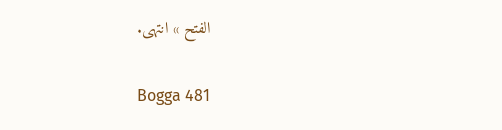الفتح » انتهى.

Bogga 481